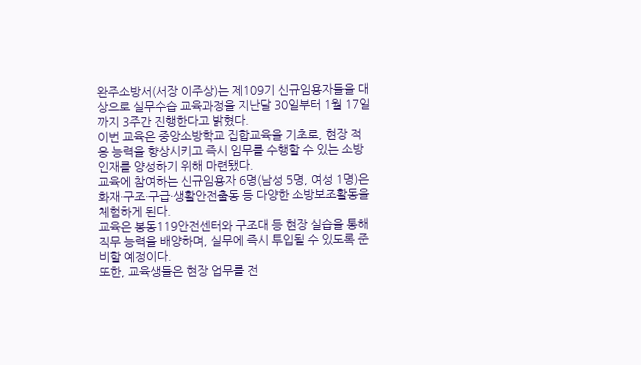완주소방서(서장 이주상)는 제109기 신규임용자들을 대상으로 실무수습 교육과정을 지난달 30일부터 1월 17일까지 3주간 진행한다고 밝혔다.
이번 교육은 중앙소방학교 집합교육을 기초로, 현장 적응 능력을 향상시키고 즉시 임무를 수행할 수 있는 소방인재를 양성하기 위해 마련됐다.
교육에 참여하는 신규임용자 6명(남성 5명, 여성 1명)은 화재·구조·구급·생활안전출동 등 다양한 소방보조활동을 체험하게 된다.
교육은 봉동119안전센터와 구조대 등 현장 실습을 통해 직무 능력을 배양하며, 실무에 즉시 투입될 수 있도록 준비할 예정이다.
또한, 교육생들은 현장 업무를 전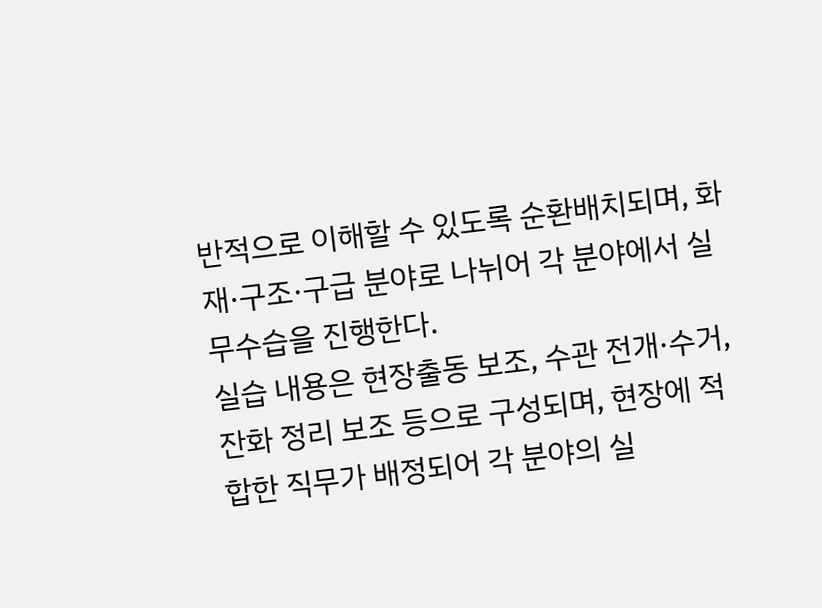반적으로 이해할 수 있도록 순환배치되며, 화재·구조·구급 분야로 나뉘어 각 분야에서 실무수습을 진행한다.
실습 내용은 현장출동 보조, 수관 전개·수거, 잔화 정리 보조 등으로 구성되며, 현장에 적합한 직무가 배정되어 각 분야의 실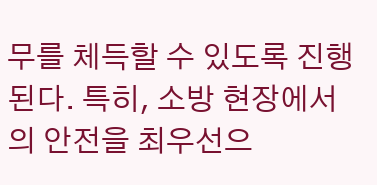무를 체득할 수 있도록 진행된다. 특히, 소방 현장에서의 안전을 최우선으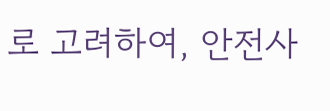로 고려하여, 안전사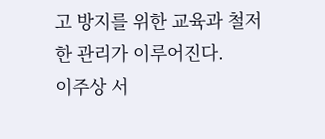고 방지를 위한 교육과 철저한 관리가 이루어진다.
이주상 서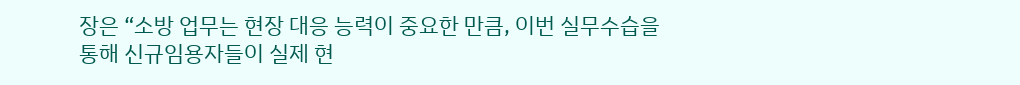장은 “소방 업무는 현장 대응 능력이 중요한 만큼, 이번 실무수습을 통해 신규임용자들이 실제 현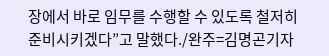장에서 바로 임무를 수행할 수 있도록 철저히 준비시키겠다”고 말했다./완주=김명곤기자